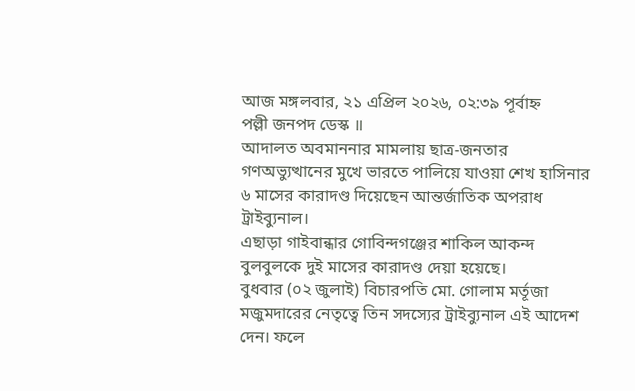আজ মঙ্গলবার, ২১ এপ্রিল ২০২৬, ০২:৩৯ পূর্বাহ্ন
পল্লী জনপদ ডেস্ক ॥
আদালত অবমাননার মামলায় ছাত্র-জনতার গণঅভ্যুত্থানের মুখে ভারতে পালিয়ে যাওয়া শেখ হাসিনার ৬ মাসের কারাদণ্ড দিয়েছেন আন্তর্জাতিক অপরাধ ট্রাইব্যুনাল।
এছাড়া গাইবান্ধার গোবিন্দগঞ্জের শাকিল আকন্দ বুলবুলকে দুই মাসের কারাদণ্ড দেয়া হয়েছে।
বুধবার (০২ জুলাই) বিচারপতি মো. গোলাম মর্তূজা মজুমদারের নেতৃত্বে তিন সদস্যের ট্রাইব্যুনাল এই আদেশ দেন। ফলে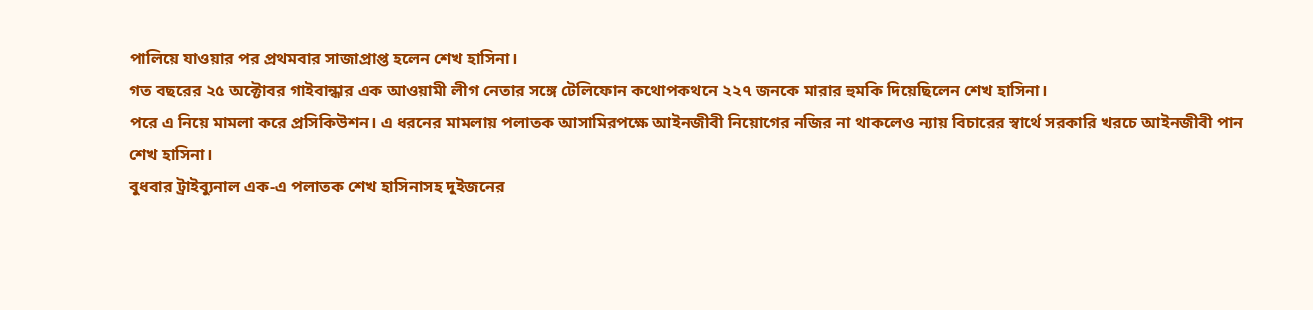পালিয়ে যাওয়ার পর প্রথমবার সাজাপ্রাপ্ত হলেন শেখ হাসিনা।
গত বছরের ২৫ অক্টোবর গাইবান্ধার এক আওয়ামী লীগ নেতার সঙ্গে টেলিফোন কথোপকথনে ২২৭ জনকে মারার হুমকি দিয়েছিলেন শেখ হাসিনা।
পরে এ নিয়ে মামলা করে প্রসিকিউশন। এ ধরনের মামলায় পলাতক আসামিরপক্ষে আইনজীবী নিয়োগের নজির না থাকলেও ন্যায় বিচারের স্বার্থে সরকারি খরচে আইনজীবী পান শেখ হাসিনা।
বুধবার ট্রাইব্যুনাল এক-এ পলাতক শেখ হাসিনাসহ দুইজনের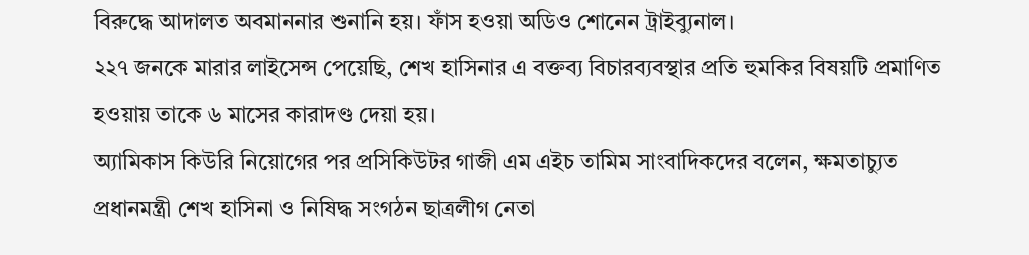বিরুদ্ধে আদালত অবমাননার শুনানি হয়। ফাঁস হওয়া অডিও শোনেন ট্রাইব্যুনাল।
২২৭ জনকে মারার লাইসেন্স পেয়েছি, শেখ হাসিনার এ বক্তব্য বিচারব্যবস্থার প্রতি হুমকির বিষয়টি প্রমাণিত হওয়ায় তাকে ৬ মাসের কারাদণ্ড দেয়া হয়।
অ্যামিকাস কিউরি নিয়োগের পর প্রসিকিউটর গাজী এম এইচ তামিম সাংবাদিকদের বলেন, ক্ষমতাচ্যুত প্রধানমন্ত্রী শেখ হাসিনা ও নিষিদ্ধ সংগঠন ছাত্রলীগ নেতা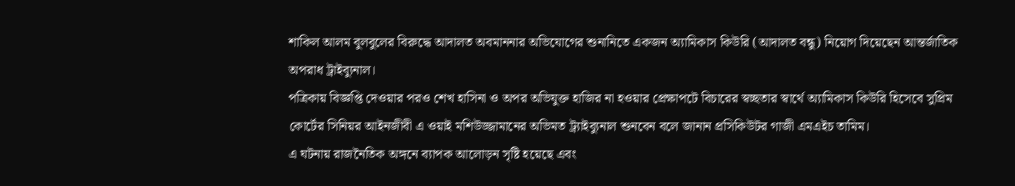শাকিল আলম বুলবুলের বিরুদ্ধে আদালত অবমাননার অভিযোগের শুনানিতে একজন অ্যামিকাস কিউরি (আদালত বন্ধু) নিয়োগ দিয়েছেন আন্তর্জাতিক অপরাধ ট্রাইব্যুনাল।
পত্রিকায় বিজ্ঞপ্তি দেওয়ার পরও শেখ হাসিনা ও অপর অভিযুক্ত হাজির না হওয়ার প্রেক্ষাপটে বিচারের স্বচ্ছতার স্বার্থে অ্যামিকাস কিউরি হিসেবে সুপ্রিম কোর্টের সিনিয়র আইনজীবী এ ওয়াই মশিউজ্জামানের অভিমত ট্র্যাইব্যুনাল শুনবেন বলে জানান প্রসিকিউটর গাজী এমএইচ তামিম।
এ ঘটনায় রাজনৈতিক অঙ্গনে ব্যাপক আলোড়ন সৃষ্টি হয়েছে এবং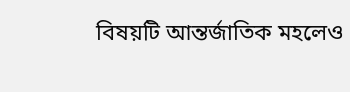বিষয়টি আন্তর্জাতিক মহলেও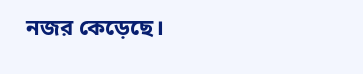নজর কেড়েছে।